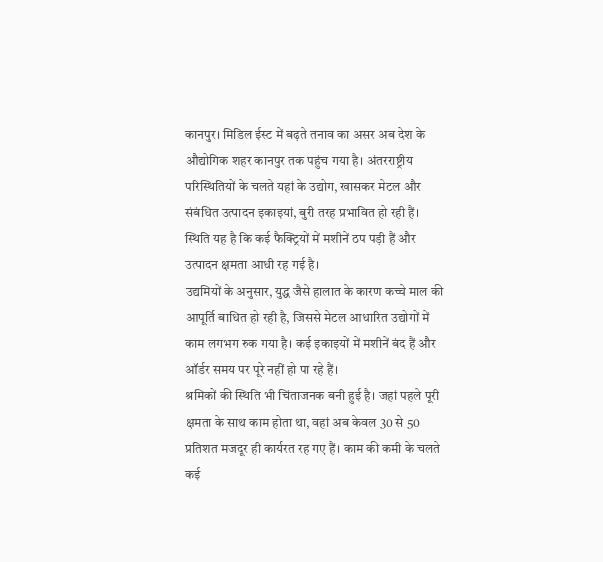कानपुर। मिडिल ईस्ट में बढ़ते तनाव का असर अब देश के औद्योगिक शहर कानपुर तक पहुंच गया है। अंतरराष्ट्रीय परिस्थितियों के चलते यहां के उद्योग, खासकर मेटल और संबंधित उत्पादन इकाइयां, बुरी तरह प्रभावित हो रही हैं। स्थिति यह है कि कई फैक्ट्रियों में मशीनें ठप पड़ी हैं और उत्पादन क्षमता आधी रह गई है।
उद्यमियों के अनुसार, युद्ध जैसे हालात के कारण कच्चे माल की आपूर्ति बाधित हो रही है, जिससे मेटल आधारित उद्योगों में काम लगभग रुक गया है। कई इकाइयों में मशीनें बंद हैं और ऑर्डर समय पर पूरे नहीं हो पा रहे हैं।
श्रमिकों की स्थिति भी चिंताजनक बनी हुई है। जहां पहले पूरी क्षमता के साथ काम होता था, वहां अब केवल 30 से 50 प्रतिशत मजदूर ही कार्यरत रह गए हैं। काम की कमी के चलते कई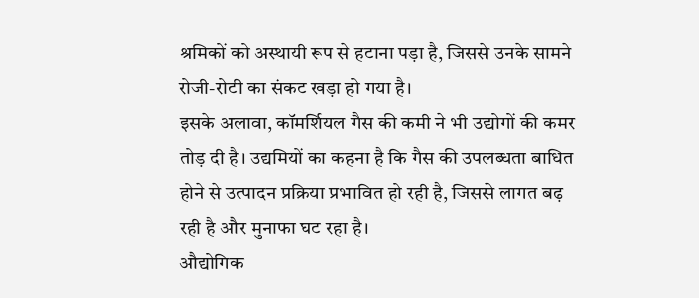श्रमिकों को अस्थायी रूप से हटाना पड़ा है, जिससे उनके सामने रोजी-रोटी का संकट खड़ा हो गया है।
इसके अलावा, कॉमर्शियल गैस की कमी ने भी उद्योगों की कमर तोड़ दी है। उद्यमियों का कहना है कि गैस की उपलब्धता बाधित होने से उत्पादन प्रक्रिया प्रभावित हो रही है, जिससे लागत बढ़ रही है और मुनाफा घट रहा है।
औद्योगिक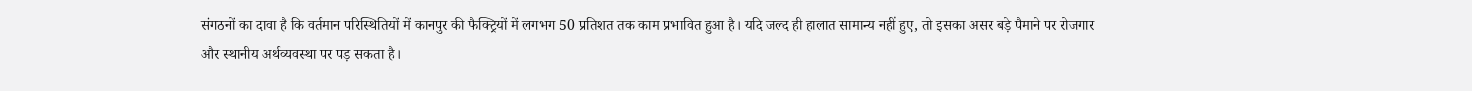संगठनों का दावा है कि वर्तमान परिस्थितियों में कानपुर की फैक्ट्रियों में लगभग 50 प्रतिशत तक काम प्रभावित हुआ है। यदि जल्द ही हालात सामान्य नहीं हुए, तो इसका असर बड़े पैमाने पर रोजगार और स्थानीय अर्थव्यवस्था पर पड़ सकता है।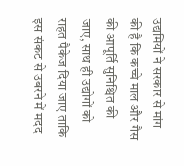उद्यमियों ने सरकार से मांग की है कि कच्चे माल और गैस की आपूर्ति सुनिश्चित की जाए, साथ ही उद्योगों को राहत पैकेज दिया जाए ताकि इस संकट से उबरने में मदद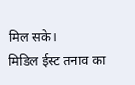मिल सके।
मिडिल ईस्ट तनाव का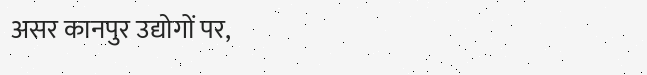असर कानपुर उद्योगों पर,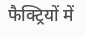फैक्ट्रियों में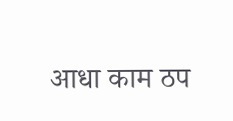आधा काम ठप